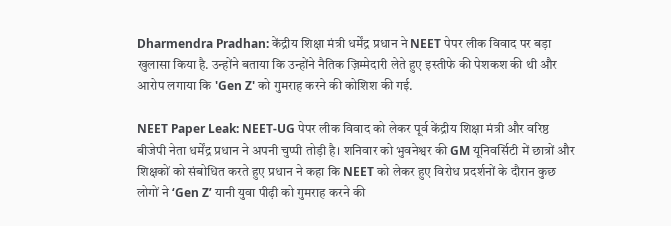Dharmendra Pradhan: केंद्रीय शिक्षा मंत्री धर्मेंद्र प्रधान ने NEET पेपर लीक विवाद पर बड़ा खुलासा किया है. उन्होंने बताया कि उन्होंने नैतिक ज़िम्मेदारी लेते हुए इस्तीफे की पेशकश की थी और आरोप लगाया कि 'Gen Z' को गुमराह करने की कोशिश की गई.

NEET Paper Leak: NEET-UG पेपर लीक विवाद को लेकर पूर्व केंद्रीय शिक्षा मंत्री और वरिष्ठ बीजेपी नेता धर्मेंद्र प्रधान ने अपनी चुप्पी तोड़ी है। शनिवार को भुवनेश्वर की GM यूनिवर्सिटी में छात्रों और शिक्षकों को संबोधित करते हुए प्रधान ने कहा कि NEET को लेकर हुए विरोध प्रदर्शनों के दौरान कुछ लोगों ने ‘Gen Z’ यानी युवा पीढ़ी को गुमराह करने की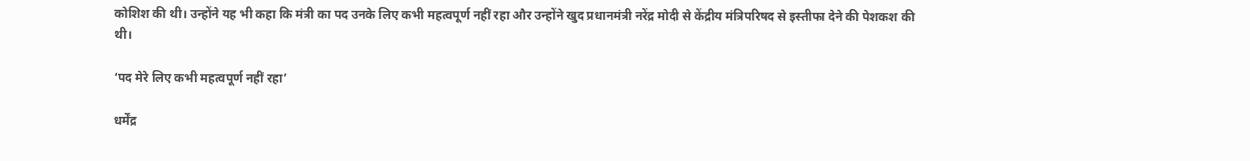कोशिश की थी। उन्होंने यह भी कहा कि मंत्री का पद उनके लिए कभी महत्वपूर्ण नहीं रहा और उन्होंने खुद प्रधानमंत्री नरेंद्र मोदी से केंद्रीय मंत्रिपरिषद से इस्तीफा देने की पेशकश की थी।

‘पद मेरे लिए कभी महत्वपूर्ण नहीं रहा’

धर्मेंद्र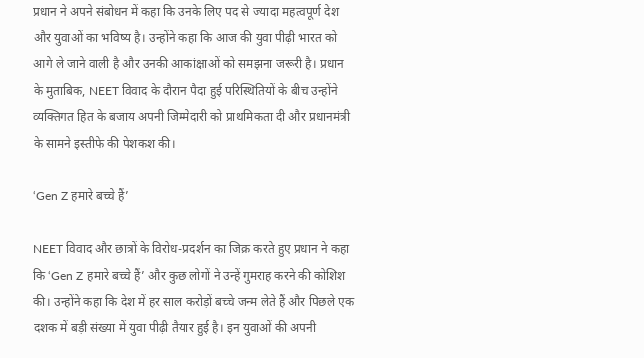प्रधान ने अपने संबोधन में कहा कि उनके लिए पद से ज्यादा महत्वपूर्ण देश और युवाओं का भविष्य है। उन्होंने कहा कि आज की युवा पीढ़ी भारत को आगे ले जाने वाली है और उनकी आकांक्षाओं को समझना जरूरी है। प्रधान के मुताबिक, NEET विवाद के दौरान पैदा हुई परिस्थितियों के बीच उन्होंने व्यक्तिगत हित के बजाय अपनी जिम्मेदारी को प्राथमिकता दी और प्रधानमंत्री के सामने इस्तीफे की पेशकश की।

‘Gen Z हमारे बच्चे हैं’

NEET विवाद और छात्रों के विरोध-प्रदर्शन का जिक्र करते हुए प्रधान ने कहा कि ‘Gen Z हमारे बच्चे हैं’ और कुछ लोगों ने उन्हें गुमराह करने की कोशिश की। उन्होंने कहा कि देश में हर साल करोड़ों बच्चे जन्म लेते हैं और पिछले एक दशक में बड़ी संख्या में युवा पीढ़ी तैयार हुई है। इन युवाओं की अपनी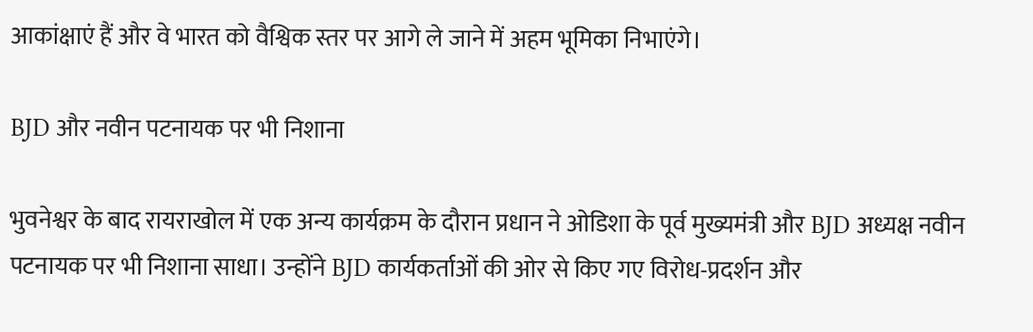आकांक्षाएं हैं और वे भारत को वैश्विक स्तर पर आगे ले जाने में अहम भूमिका निभाएंगे।

BJD और नवीन पटनायक पर भी निशाना

भुवनेश्वर के बाद रायराखोल में एक अन्य कार्यक्रम के दौरान प्रधान ने ओडिशा के पूर्व मुख्यमंत्री और BJD अध्यक्ष नवीन पटनायक पर भी निशाना साधा। उन्होंने BJD कार्यकर्ताओं की ओर से किए गए विरोध-प्रदर्शन और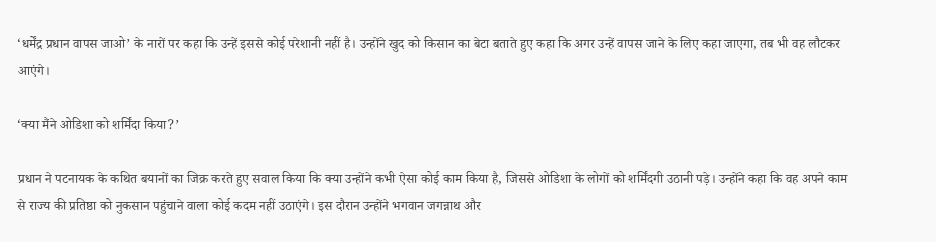‘धर्मेंद्र प्रधान वापस जाओ’ के नारों पर कहा कि उन्हें इससे कोई परेशानी नहीं है। उन्होंने खुद को किसान का बेटा बताते हुए कहा कि अगर उन्हें वापस जाने के लिए कहा जाएगा, तब भी वह लौटकर आएंगे।

‘क्या मैंने ओडिशा को शर्मिंदा किया?’

प्रधान ने पटनायक के कथित बयानों का जिक्र करते हुए सवाल किया कि क्या उन्होंने कभी ऐसा कोई काम किया है, जिससे ओडिशा के लोगों को शर्मिंदगी उठानी पड़े। उन्होंने कहा कि वह अपने काम से राज्य की प्रतिष्ठा को नुकसान पहुंचाने वाला कोई कदम नहीं उठाएंगे। इस दौरान उन्होंने भगवान जगन्नाथ और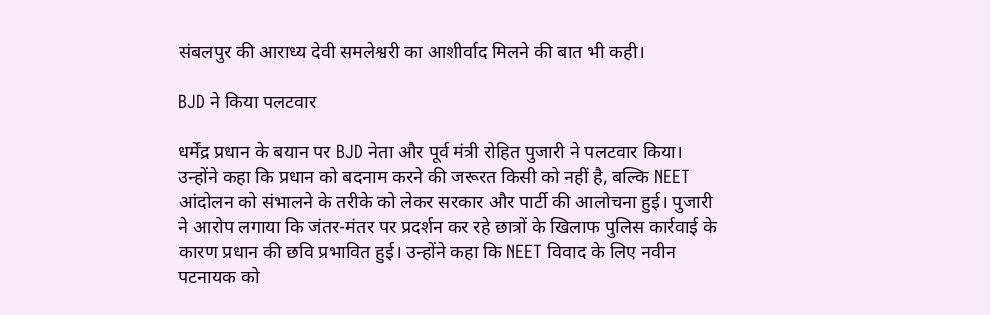संबलपुर की आराध्य देवी समलेश्वरी का आशीर्वाद मिलने की बात भी कही।

BJD ने किया पलटवार

धर्मेंद्र प्रधान के बयान पर BJD नेता और पूर्व मंत्री रोहित पुजारी ने पलटवार किया। उन्होंने कहा कि प्रधान को बदनाम करने की जरूरत किसी को नहीं है, बल्कि NEET आंदोलन को संभालने के तरीके को लेकर सरकार और पार्टी की आलोचना हुई। पुजारी ने आरोप लगाया कि जंतर-मंतर पर प्रदर्शन कर रहे छात्रों के खिलाफ पुलिस कार्रवाई के कारण प्रधान की छवि प्रभावित हुई। उन्होंने कहा कि NEET विवाद के लिए नवीन पटनायक को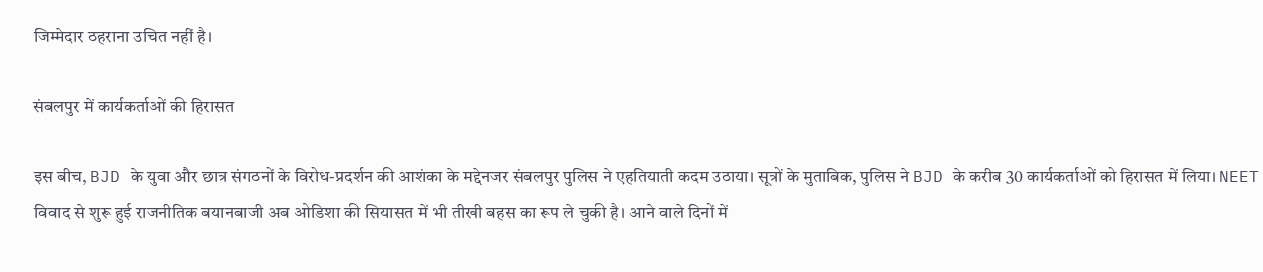जिम्मेदार ठहराना उचित नहीं है।

संबलपुर में कार्यकर्ताओं की हिरासत

इस बीच, BJD के युवा और छात्र संगठनों के विरोध-प्रदर्शन की आशंका के मद्देनजर संबलपुर पुलिस ने एहतियाती कदम उठाया। सूत्रों के मुताबिक, पुलिस ने BJD के करीब 30 कार्यकर्ताओं को हिरासत में लिया। NEET विवाद से शुरू हुई राजनीतिक बयानबाजी अब ओडिशा की सियासत में भी तीखी बहस का रूप ले चुकी है। आने वाले दिनों में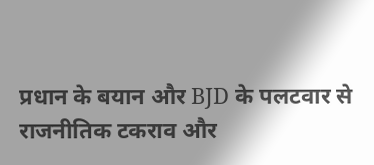प्रधान के बयान और BJD के पलटवार से राजनीतिक टकराव और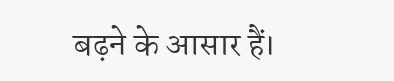बढ़ने के आसार हैं।